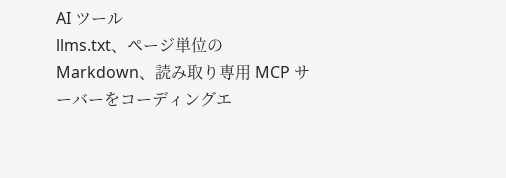AI ツール
llms.txt、ページ単位の Markdown、読み取り専用 MCP サーバーをコーディングエ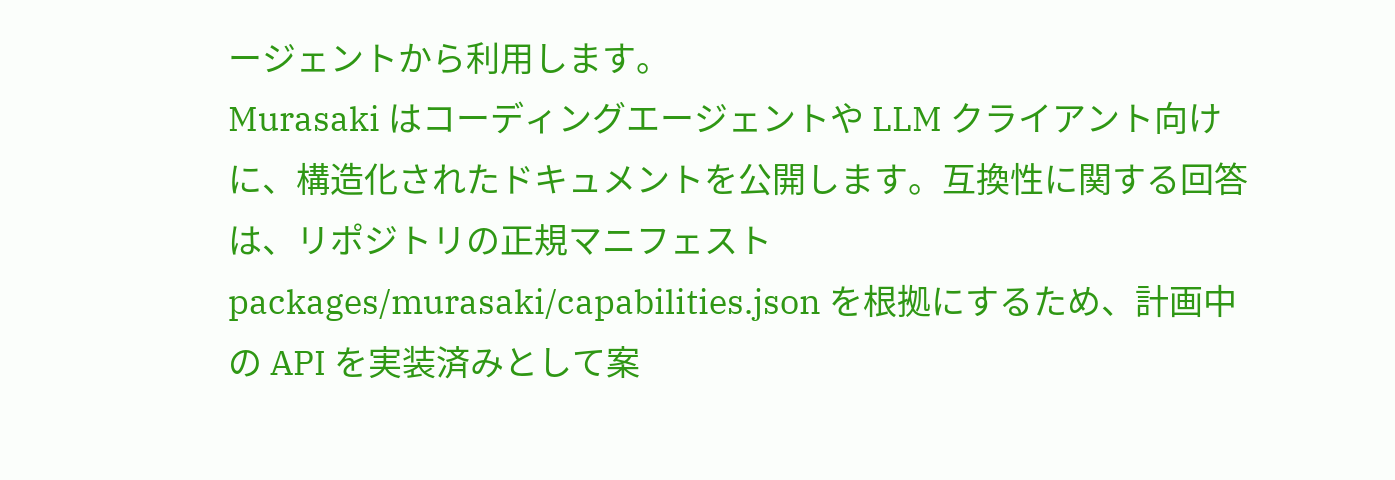ージェントから利用します。
Murasaki はコーディングエージェントや LLM クライアント向けに、構造化されたドキュメントを公開します。互換性に関する回答は、リポジトリの正規マニフェスト packages/murasaki/capabilities.json を根拠にするため、計画中の API を実装済みとして案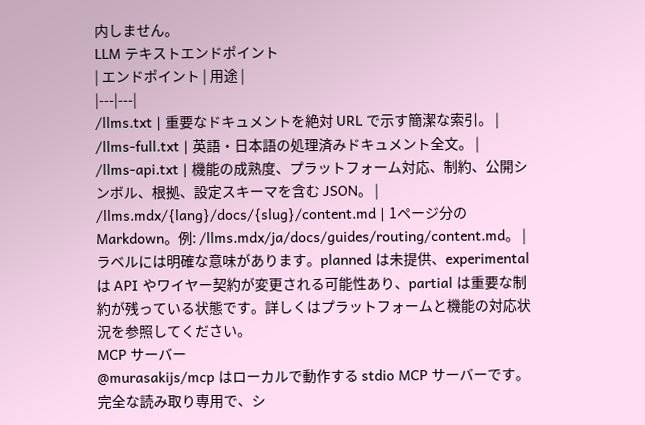内しません。
LLM テキストエンドポイント
| エンドポイント | 用途 |
|---|---|
/llms.txt | 重要なドキュメントを絶対 URL で示す簡潔な索引。 |
/llms-full.txt | 英語・日本語の処理済みドキュメント全文。 |
/llms-api.txt | 機能の成熟度、プラットフォーム対応、制約、公開シンボル、根拠、設定スキーマを含む JSON。 |
/llms.mdx/{lang}/docs/{slug}/content.md | 1ページ分の Markdown。例: /llms.mdx/ja/docs/guides/routing/content.md。 |
ラベルには明確な意味があります。planned は未提供、experimental は API やワイヤー契約が変更される可能性あり、partial は重要な制約が残っている状態です。詳しくはプラットフォームと機能の対応状況を参照してください。
MCP サーバー
@murasakijs/mcp はローカルで動作する stdio MCP サーバーです。完全な読み取り専用で、シ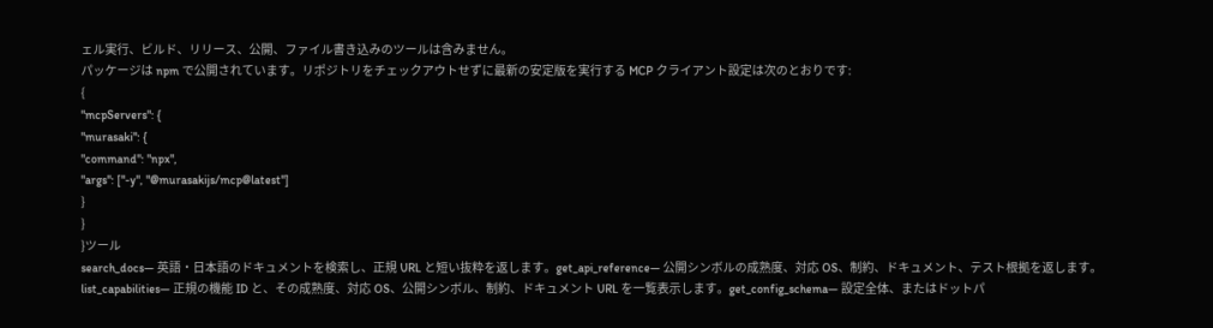ェル実行、ビルド、リリース、公開、ファイル書き込みのツールは含みません。
パッケージは npm で公開されています。リポジトリをチェックアウトせずに最新の安定版を実行する MCP クライアント設定は次のとおりです:
{
"mcpServers": {
"murasaki": {
"command": "npx",
"args": ["-y", "@murasakijs/mcp@latest"]
}
}
}ツール
search_docs— 英語・日本語のドキュメントを検索し、正規 URL と短い抜粋を返します。get_api_reference— 公開シンボルの成熟度、対応 OS、制約、ドキュメント、テスト根拠を返します。list_capabilities— 正規の機能 ID と、その成熟度、対応 OS、公開シンボル、制約、ドキュメント URL を一覧表示します。get_config_schema— 設定全体、またはドットパ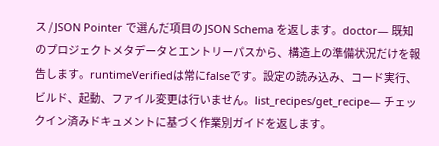ス / JSON Pointer で選んだ項目の JSON Schema を返します。doctor— 既知のプロジェクトメタデータとエントリーパスから、構造上の準備状況だけを報告します。runtimeVerifiedは常にfalseです。設定の読み込み、コード実行、ビルド、起動、ファイル変更は行いません。list_recipes/get_recipe— チェックイン済みドキュメントに基づく作業別ガイドを返します。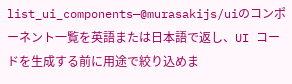list_ui_components—@murasakijs/uiのコンポーネント一覧を英語または日本語で返し、UI コードを生成する前に用途で絞り込めま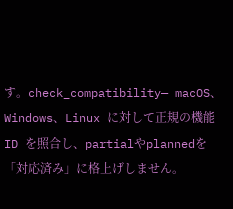す。check_compatibility— macOS、Windows、Linux に対して正規の機能 ID を照合し、partialやplannedを「対応済み」に格上げしません。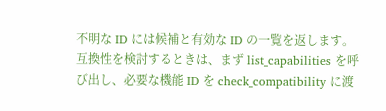不明な ID には候補と有効な ID の一覧を返します。
互換性を検討するときは、まず list_capabilities を呼び出し、必要な機能 ID を check_compatibility に渡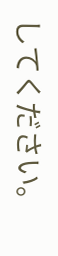してください。